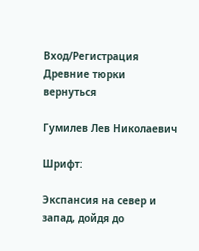Вход/Регистрация
Древние тюрки
вернуться

Гумилев Лев Николаевич

Шрифт:

Экспансия на север и запад, дойдя до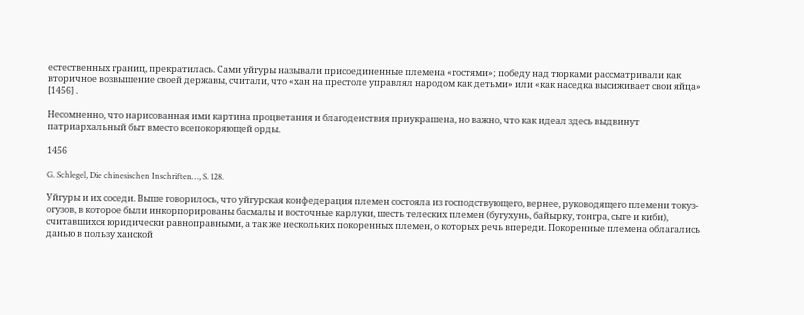естественных границ, прекратилась. Сами уйгуры называли присоединенные племена «гостями»; победу над тюрками рассматривали как вторичное возвышение своей державы, считали, что «хан на престоле управлял народом как детьми» или «как наседка высиживает свои яйца» [1456] .

Несомненно, что нарисованная ими картина процветания и благоденствия приукрашена, но важно, что как идеал здесь выдвинут патриархальный быт вместо всепокоряющей орды.

1456

G. Schlegel, Die chinesischen Inschriften…, S. 128.

Уйгуры и их соседи. Выше говорилось, что уйгурская конфедерация племен состояла из господствующего, вернее, руководящего племени токуз-огузов, в которое были инкорпорированы басмалы и восточные карлуки, шесть телеских племен (бугухунь, байырку, тонгра, сыге и киби), считавшихся юридически равноправными, а так же нескольких покоренных племен, о которых речь впереди. Покоренные племена облагались данью в пользу ханской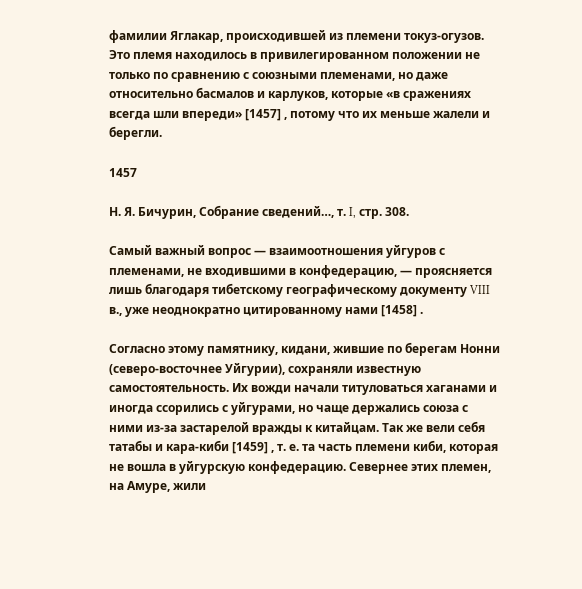фамилии Яглакар, происходившей из племени токуз-огузов. Это племя находилось в привилегированном положении не только по сравнению с союзными племенами, но даже относительно басмалов и карлуков, которые «в сражениях всегда шли впереди» [1457] , потому что их меньше жалели и берегли.

1457

Н. Я. Бичурин, Собрание сведений…, т. I, стр. 308.

Самый важный вопрос — взаимоотношения уйгуров с племенами, не входившими в конфедерацию, — проясняется лишь благодаря тибетскому географическому документу VIII в., уже неоднократно цитированному нами [1458] .

Согласно этому памятнику, кидани, жившие по берегам Нонни (северо-восточнее Уйгурии), сохраняли известную самостоятельность. Их вожди начали титуловаться хаганами и иногда ссорились с уйгурами, но чаще держались союза с ними из-за застарелой вражды к китайцам. Так же вели себя татабы и кара-киби [1459] , т. е. та часть племени киби, которая не вошла в уйгурскую конфедерацию. Севернее этих племен, на Амуре, жили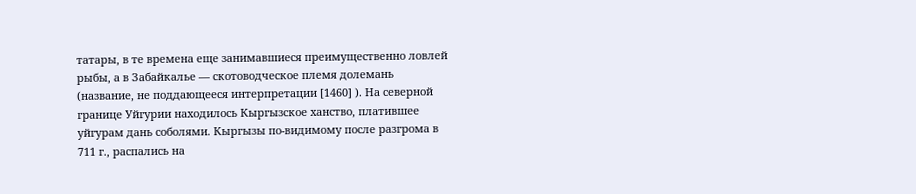татары, в те времена еще занимавшиеся преимущественно ловлей рыбы, а в Забайкалье — скотоводческое племя долемань (название, не поддающееся интерпретации [1460] ). На северной границе Уйгурии находилось Кыргызское ханство, платившее уйгурам дань соболями. Кыргызы по-видимому после разгрома в 711 г., распались на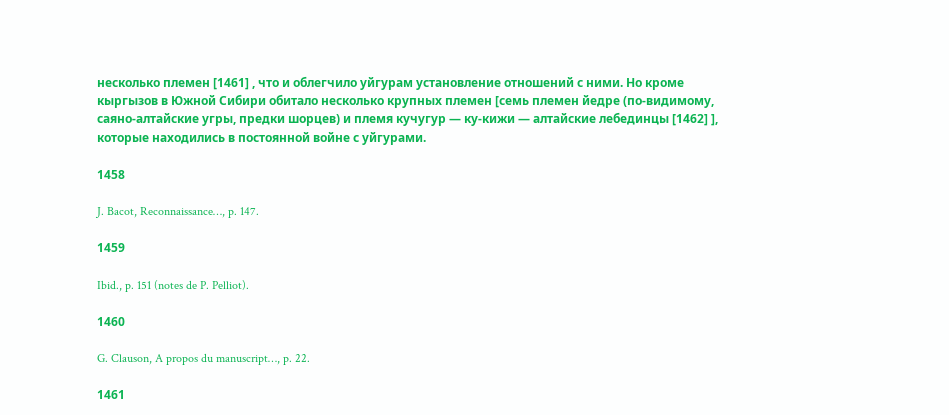несколько племен [1461] , что и облегчило уйгурам установление отношений с ними. Но кроме кыргызов в Южной Сибири обитало несколько крупных племен [семь племен йедре (по-видимому, саяно-алтайские угры, предки шорцев) и племя кучугур — ку-кижи — алтайские лебединцы [1462] ], которые находились в постоянной войне с уйгурами.

1458

J. Bacot, Reconnaissance…, p. 147.

1459

Ibid., p. 151 (notes de P. Pelliot).

1460

G. Clauson, A propos du manuscript…, p. 22.

1461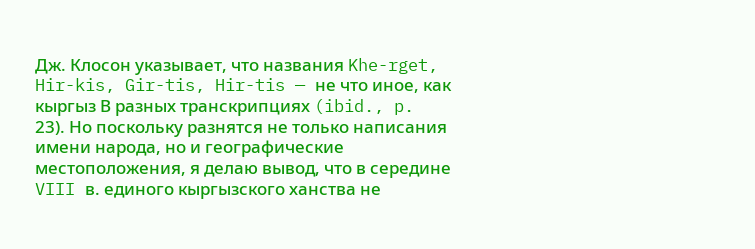Дж. Клосон указывает, что названия Khe-rget, Hir-kis, Gir-tis, Hir-tis — не что иное, как кыргыз В разных транскрипциях (ibid., p. 23). Но поскольку разнятся не только написания имени народа, но и географические местоположения, я делаю вывод, что в середине VIII в. единого кыргызского ханства не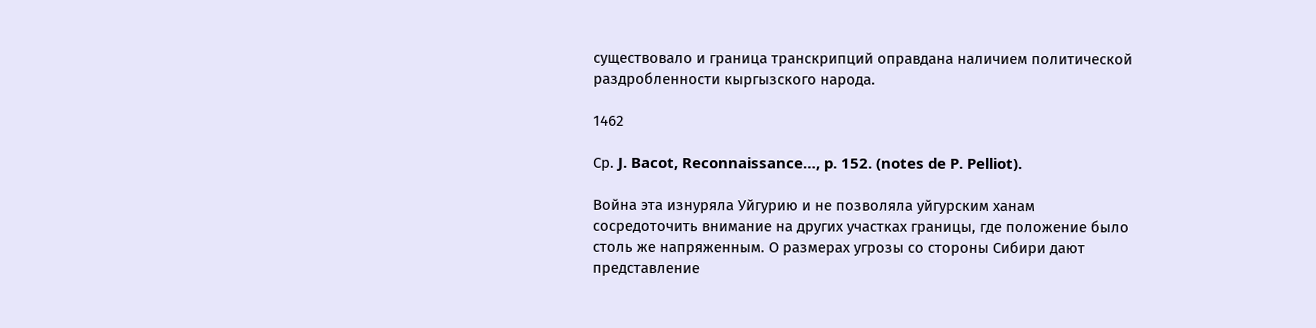существовало и граница транскрипций оправдана наличием политической раздробленности кыргызского народа.

1462

Ср. J. Bacot, Reconnaissance…, p. 152. (notes de P. Pelliot).

Война эта изнуряла Уйгурию и не позволяла уйгурским ханам сосредоточить внимание на других участках границы, где положение было столь же напряженным. О размерах угрозы со стороны Сибири дают представление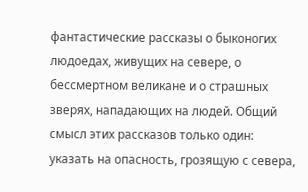фантастические рассказы о быконогих людоедах, живущих на севере, о бессмертном великане и о страшных зверях, нападающих на людей. Общий смысл этих рассказов только один: указать на опасность, грозящую с севера,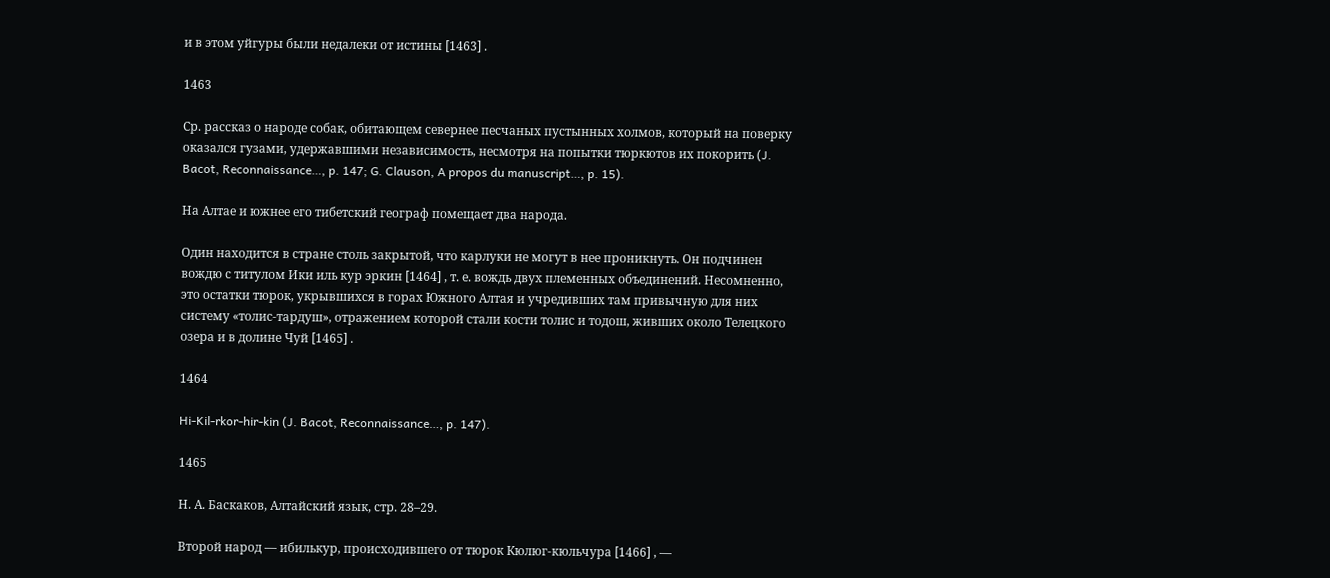и в этом уйгуры были недалеки от истины [1463] .

1463

Ср. рассказ о народе собак, обитающем севернее песчаных пустынных холмов, который на поверку оказался гузами, удержавшими независимость, несмотря на попытки тюркютов их покорить (J. Bacot, Reconnaissance…, p. 147; G. Clauson, A propos du manuscript…, p. 15).

На Алтае и южнее его тибетский географ помещает два народа.

Один находится в стране столь закрытой, что карлуки не могут в нее проникнуть. Он подчинен вождю с титулом Ики иль кур эркин [1464] , т. е. вождь двух племенных объединений. Несомненно, это остатки тюрок, укрывшихся в горах Южного Алтая и учредивших там привычную для них систему «толис-тардуш», отражением которой стали кости толис и тодош, живших около Телецкого озера и в долине Чуй [1465] .

1464

Hi-Kil-rkor-hir-kin (J. Bacot, Reconnaissance…, p. 147).

1465

Н. А. Баскаков, Алтайский язык, стр. 28–29.

Второй народ — ибилькур, происходившего от тюрок Кюлюг-кюльчура [1466] , —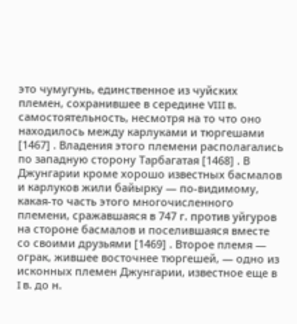это чумугунь, единственное из чуйских племен, сохранившее в середине VIII в. самостоятельность, несмотря на то что оно находилось между карлуками и тюргешами [1467] . Владения этого племени располагались по западную сторону Тарбагатая [1468] . В Джунгарии кроме хорошо известных басмалов и карлуков жили байырку — по-видимому, какая-то часть этого многочисленного племени, сражавшаяся в 747 г. против уйгуров на стороне басмалов и поселившаяся вместе со своими друзьями [1469] . Второе племя — ограк, жившее восточнее тюргешей, — одно из исконных племен Джунгарии, известное еще в I в. до н.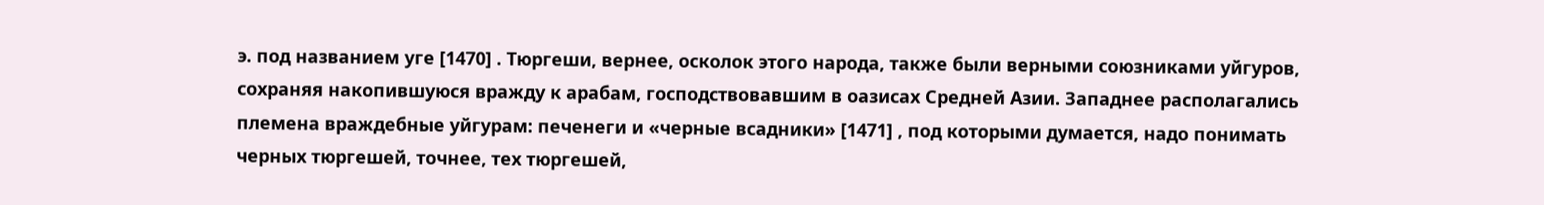э. под названием уге [1470] . Тюргеши, вернее, осколок этого народа, также были верными союзниками уйгуров, сохраняя накопившуюся вражду к арабам, господствовавшим в оазисах Средней Азии. Западнее располагались племена враждебные уйгурам: печенеги и «черные всадники» [1471] , под которыми думается, надо понимать черных тюргешей, точнее, тех тюргешей,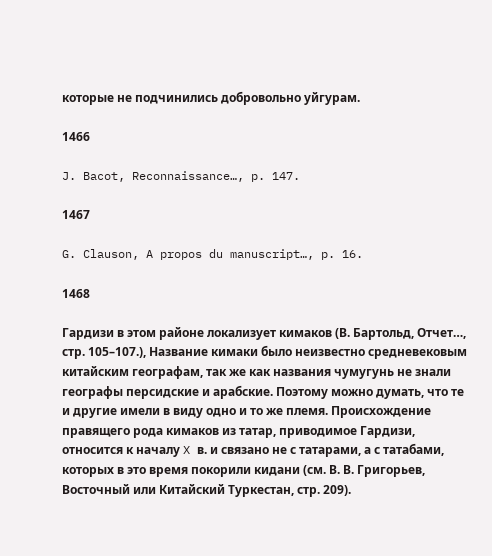которые не подчинились добровольно уйгурам.

1466

J. Bacot, Reconnaissance…, p. 147.

1467

G. Clauson, A propos du manuscript…, p. 16.

1468

Гардизи в этом районе локализует кимаков (В. Бартольд, Отчет…, стр. 105–107.), Название кимаки было неизвестно средневековым китайским географам, так же как названия чумугунь не знали географы персидские и арабские. Поэтому можно думать, что те и другие имели в виду одно и то же племя. Происхождение правящего рода кимаков из татар, приводимое Гардизи, относится к началу X в. и связано не с татарами, а с татабами, которых в это время покорили кидани (см. В. В. Григорьев, Восточный или Китайский Туркестан, стр. 209).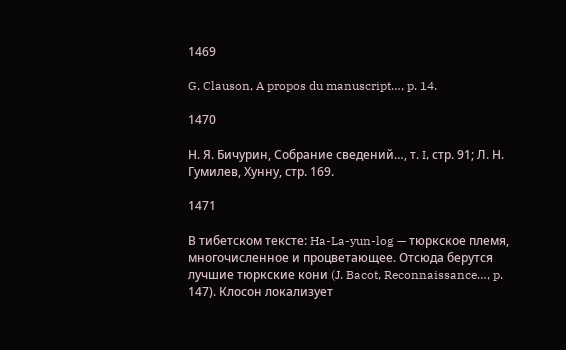1469

G. Clauson, A propos du manuscript…, p. 14.

1470

Н. Я. Бичурин, Собрание сведений…, т. I, стр. 91; Л. Н. Гумилев, Хунну, стр. 169.

1471

В тибетском тексте: Ha-La-yun-log — тюркское племя, многочисленное и процветающее. Отсюда берутся лучшие тюркские кони (J. Bacot, Reconnaissance…, p. 147). Клосон локализует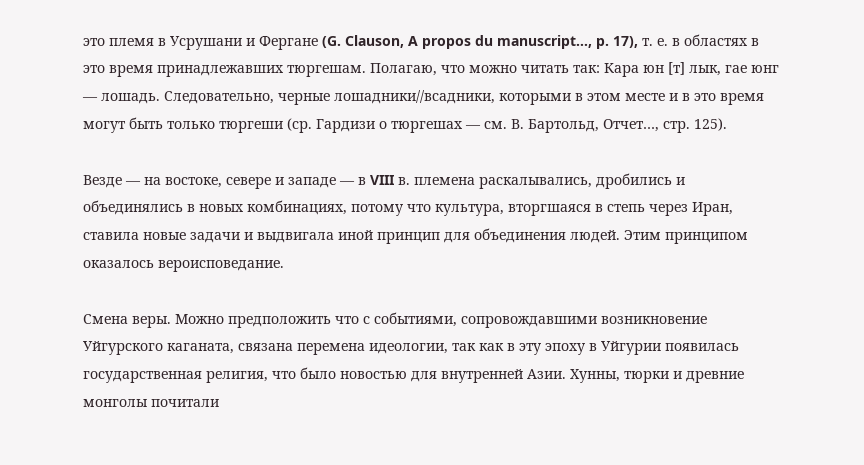это племя в Усрушани и Фергане (G. Clauson, A propos du manuscript…, p. 17), т. е. в областях в это время принадлежавших тюргешам. Полагаю, что можно читать так: Кара юн [т] лык, гае юнг — лошадь. Следовательно, черные лошадники//всадники, которыми в этом месте и в это время могут быть только тюргеши (ср. Гардизи о тюргешах — см. В. Бартольд, Отчет…, стр. 125).

Везде — на востоке, севере и западе — в VIII в. племена раскалывались, дробились и объединялись в новых комбинациях, потому что культура, вторгшаяся в степь через Иран, ставила новые задачи и выдвигала иной принцип для объединения людей. Этим принципом оказалось вероисповедание.

Смена веры. Можно предположить что с событиями, сопровождавшими возникновение Уйгурского каганата, связана перемена идеологии, так как в эту эпоху в Уйгурии появилась государственная религия, что было новостью для внутренней Азии. Хунны, тюрки и древние монголы почитали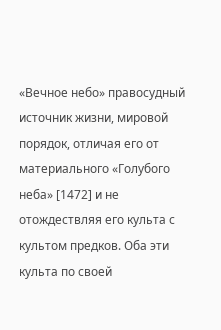«Вечное небо» правосудный источник жизни, мировой порядок, отличая его от материального «Голубого неба» [1472] и не отождествляя его культа с культом предков. Оба эти культа по своей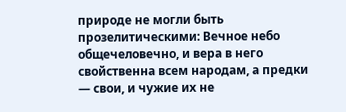природе не могли быть прозелитическими: Вечное небо общечеловечно, и вера в него свойственна всем народам, а предки — свои, и чужие их не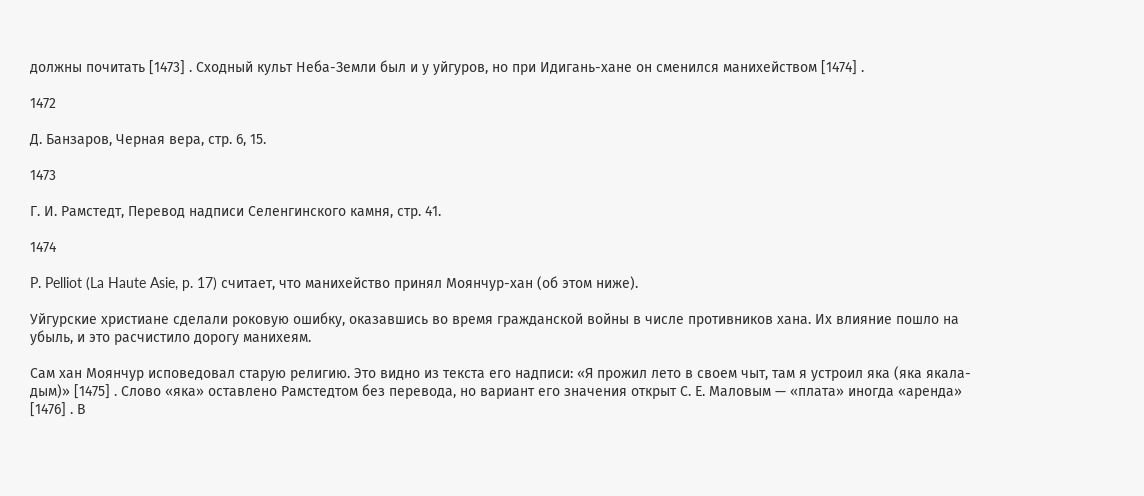должны почитать [1473] . Сходный культ Неба-Земли был и у уйгуров, но при Идигань-хане он сменился манихейством [1474] .

1472

Д. Банзаров, Черная вера, стр. 6, 15.

1473

Г. И. Рамстедт, Перевод надписи Селенгинского камня, стр. 41.

1474

P. Pelliot (La Haute Asie, p. 17) считает, что манихейство принял Моянчур-хан (об этом ниже).

Уйгурские христиане сделали роковую ошибку, оказавшись во время гражданской войны в числе противников хана. Их влияние пошло на убыль, и это расчистило дорогу манихеям.

Сам хан Моянчур исповедовал старую религию. Это видно из текста его надписи: «Я прожил лето в своем чыт, там я устроил яка (яка якала-дым)» [1475] . Слово «яка» оставлено Рамстедтом без перевода, но вариант его значения открыт С. Е. Маловым — «плата» иногда «аренда» [1476] . В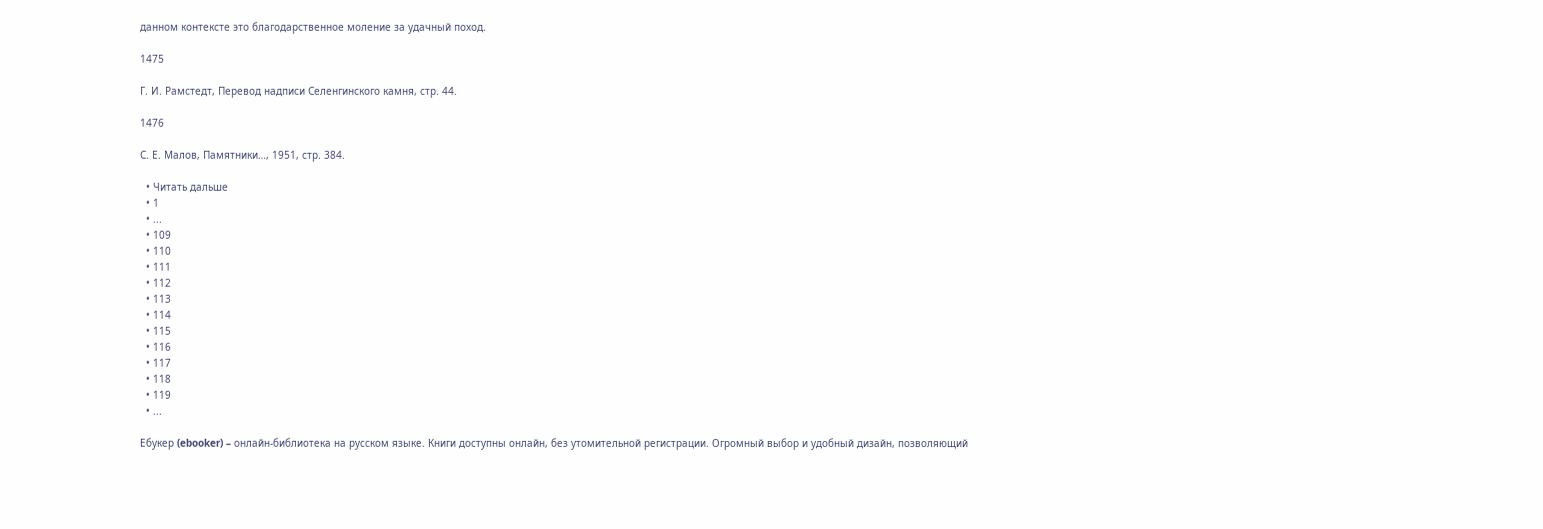данном контексте это благодарственное моление за удачный поход.

1475

Г. И. Рамстедт, Перевод надписи Селенгинского камня, стр. 44.

1476

С. Е. Малов, Памятники…, 1951, стр. 384.

  • Читать дальше
  • 1
  • ...
  • 109
  • 110
  • 111
  • 112
  • 113
  • 114
  • 115
  • 116
  • 117
  • 118
  • 119
  • ...

Ебукер (ebooker) – онлайн-библиотека на русском языке. Книги доступны онлайн, без утомительной регистрации. Огромный выбор и удобный дизайн, позволяющий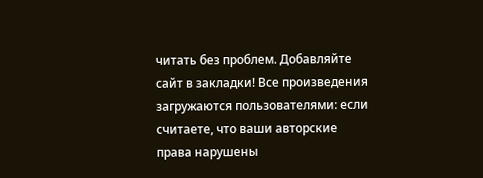читать без проблем. Добавляйте сайт в закладки! Все произведения загружаются пользователями: если считаете, что ваши авторские права нарушены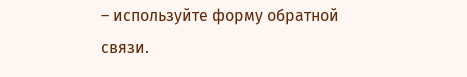– используйте форму обратной связи.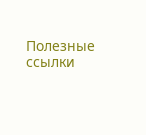Полезные ссылки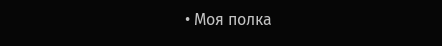• Моя полка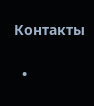Контакты

  •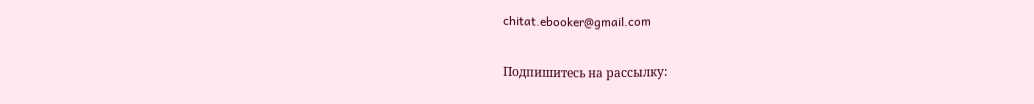chitat.ebooker@gmail.com

Подпишитесь на рассылку: